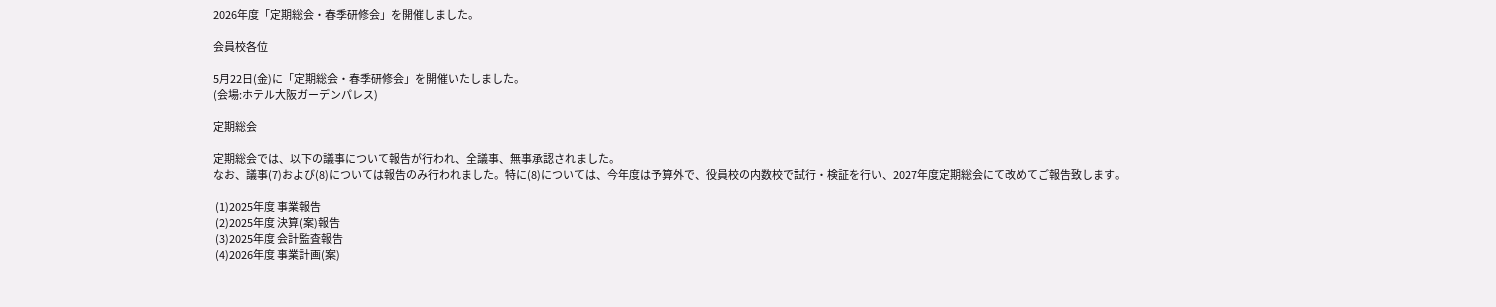2026年度「定期総会・春季研修会」を開催しました。

会員校各位

5月22日(金)に「定期総会・春季研修会」を開催いたしました。
(会場:ホテル大阪ガーデンパレス)

定期総会

定期総会では、以下の議事について報告が行われ、全議事、無事承認されました。
なお、議事(7)および(8)については報告のみ行われました。特に(8)については、今年度は予算外で、役員校の内数校で試行・検証を行い、2027年度定期総会にて改めてご報告致します。

 (1)2025年度 事業報告
 (2)2025年度 決算(案)報告
 (3)2025年度 会計監査報告
 (4)2026年度 事業計画(案)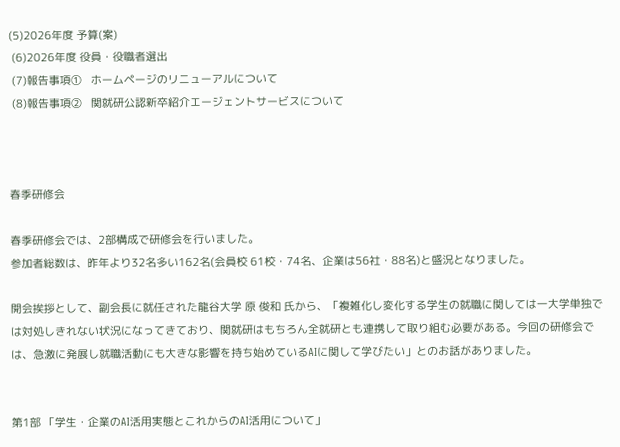(5)2026年度 予算(案)
 (6)2026年度 役員・役職者選出
 (7)報告事項①   ホームページのリニューアルについて
 (8)報告事項②   関就研公認新卒紹介エージェントサービスについて



春季研修会

春季研修会では、2部構成で研修会を行いました。
参加者総数は、昨年より32名多い162名(会員校 61校・74名、企業は56社・88名)と盛況となりました。

開会挨拶として、副会長に就任された龍谷大学 原 俊和 氏から、「複雑化し変化する学生の就職に関しては一大学単独では対処しきれない状況になってきており、関就研はもちろん全就研とも連携して取り組む必要がある。今回の研修会では、急激に発展し就職活動にも大きな影響を持ち始めているAIに関して学びたい」とのお話がありました。


第1部 「学生・企業のAI活用実態とこれからのAI活用について」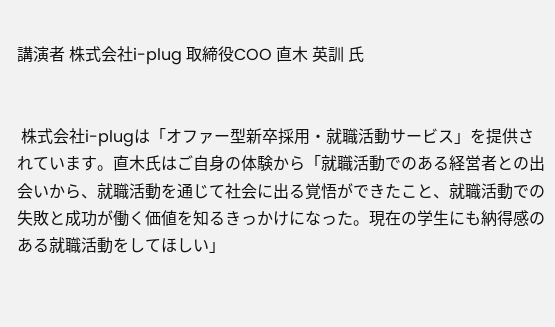講演者 株式会社i-plug 取締役COO 直木 英訓 氏


 株式会社i-plugは「オファー型新卒採用・就職活動サービス」を提供されています。直木氏はご自身の体験から「就職活動でのある経営者との出会いから、就職活動を通じて社会に出る覚悟ができたこと、就職活動での失敗と成功が働く価値を知るきっかけになった。現在の学生にも納得感のある就職活動をしてほしい」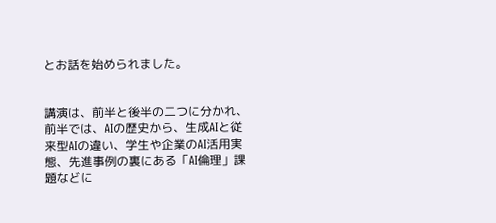とお話を始められました。


講演は、前半と後半の二つに分かれ、前半では、AIの歴史から、生成AIと従来型AIの違い、学生や企業のAI活用実態、先進事例の裏にある「AI倫理」課題などに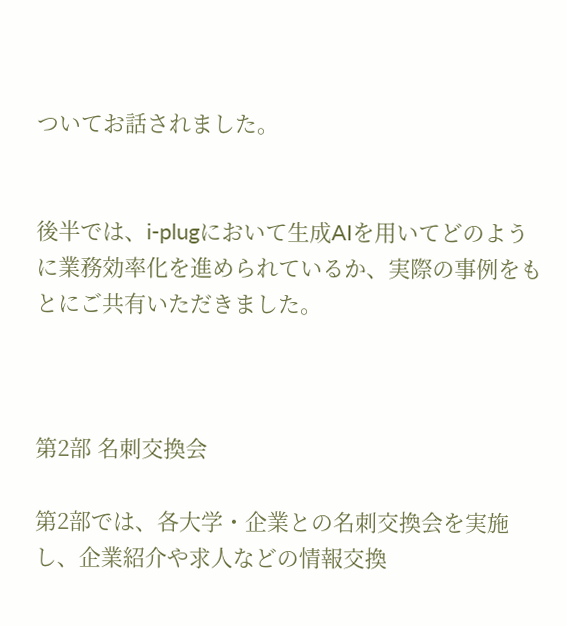ついてお話されました。


後半では、i-plugにおいて生成AIを用いてどのように業務効率化を進められているか、実際の事例をもとにご共有いただきました。



第2部 名刺交換会

第2部では、各大学・企業との名刺交換会を実施し、企業紹介や求人などの情報交換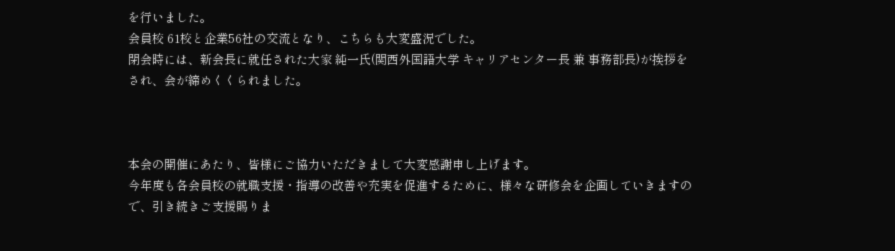を行いました。
会員校 61校と企業56社の交流となり、こちらも大変盛況でした。
閉会時には、新会長に就任された大家 純一氏(関西外国語大学 キャリアセンター長 兼 事務部長)が挨拶をされ、会が締めくくられました。



本会の開催にあたり、皆様にご協力いただきまして大変感謝申し上げます。
今年度も各会員校の就職支援・指導の改善や充実を促進するために、様々な研修会を企画していきますので、引き続きご支援賜りま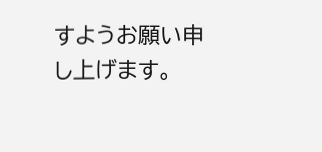すようお願い申し上げます。